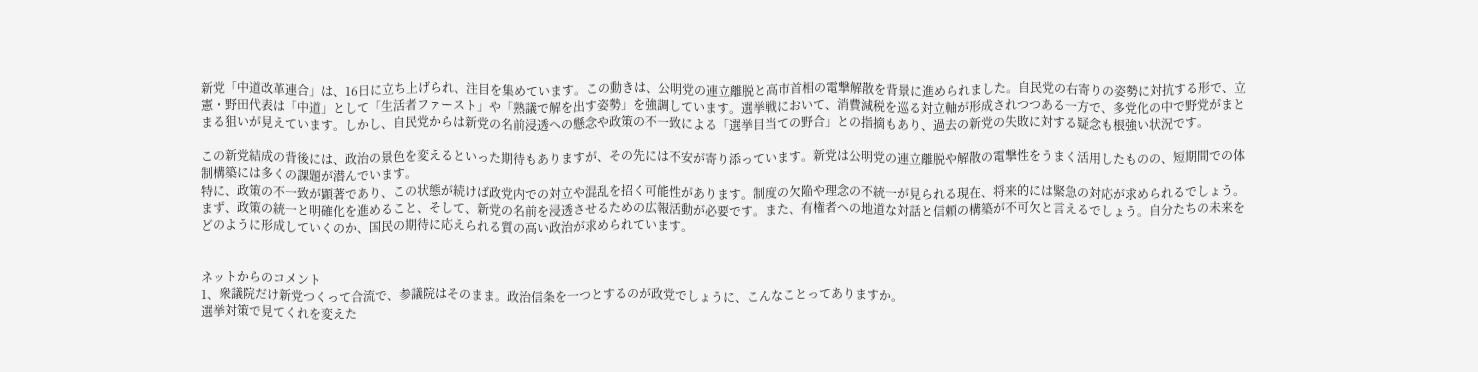新党「中道改革連合」は、16日に立ち上げられ、注目を集めています。この動きは、公明党の連立離脱と高市首相の電撃解散を背景に進められました。自民党の右寄りの姿勢に対抗する形で、立憲・野田代表は「中道」として「生活者ファースト」や「熟議で解を出す姿勢」を強調しています。選挙戦において、消費減税を巡る対立軸が形成されつつある一方で、多党化の中で野党がまとまる狙いが見えています。しかし、自民党からは新党の名前浸透への懸念や政策の不一致による「選挙目当ての野合」との指摘もあり、過去の新党の失敗に対する疑念も根強い状況です。

この新党結成の背後には、政治の景色を変えるといった期待もありますが、その先には不安が寄り添っています。新党は公明党の連立離脱や解散の電撃性をうまく活用したものの、短期間での体制構築には多くの課題が潜んでいます。
特に、政策の不一致が顕著であり、この状態が続けば政党内での対立や混乱を招く可能性があります。制度の欠陥や理念の不統一が見られる現在、将来的には緊急の対応が求められるでしょう。まず、政策の統一と明確化を進めること、そして、新党の名前を浸透させるための広報活動が必要です。また、有権者への地道な対話と信頼の構築が不可欠と言えるでしょう。自分たちの未来をどのように形成していくのか、国民の期待に応えられる質の高い政治が求められています。


ネットからのコメント
1、衆議院だけ新党つくって合流で、参議院はそのまま。政治信条を一つとするのが政党でしょうに、こんなことってありますか。
選挙対策で見てくれを変えた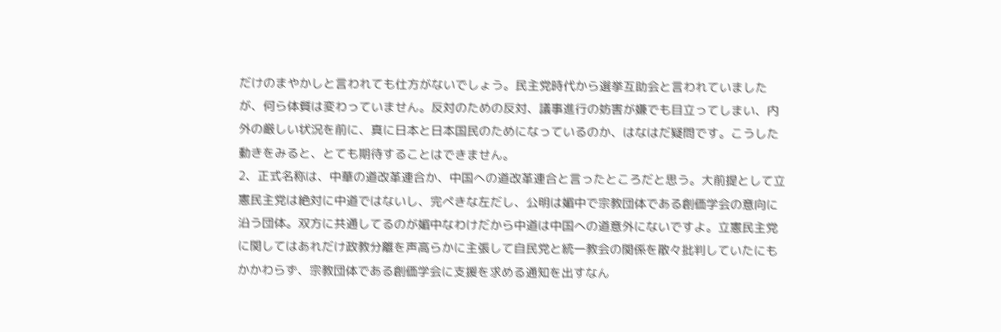だけのまやかしと言われても仕方がないでしょう。民主党時代から選挙互助会と言われていましたが、何ら体質は変わっていません。反対のための反対、議事進行の妨害が嫌でも目立ってしまい、内外の厳しい状況を前に、真に日本と日本国民のためになっているのか、はなはだ疑問です。こうした動きをみると、とても期待することはできません。
2、正式名称は、中華の道改革連合か、中国への道改革連合と言ったところだと思う。大前提として立憲民主党は絶対に中道ではないし、完ぺきな左だし、公明は媚中で宗教団体である創価学会の意向に沿う団体。双方に共通してるのが媚中なわけだから中道は中国への道意外にないですよ。立憲民主党に関してはあれだけ政教分離を声高らかに主張して自民党と統一教会の関係を散々批判していたにもかかわらず、宗教団体である創価学会に支援を求める通知を出すなん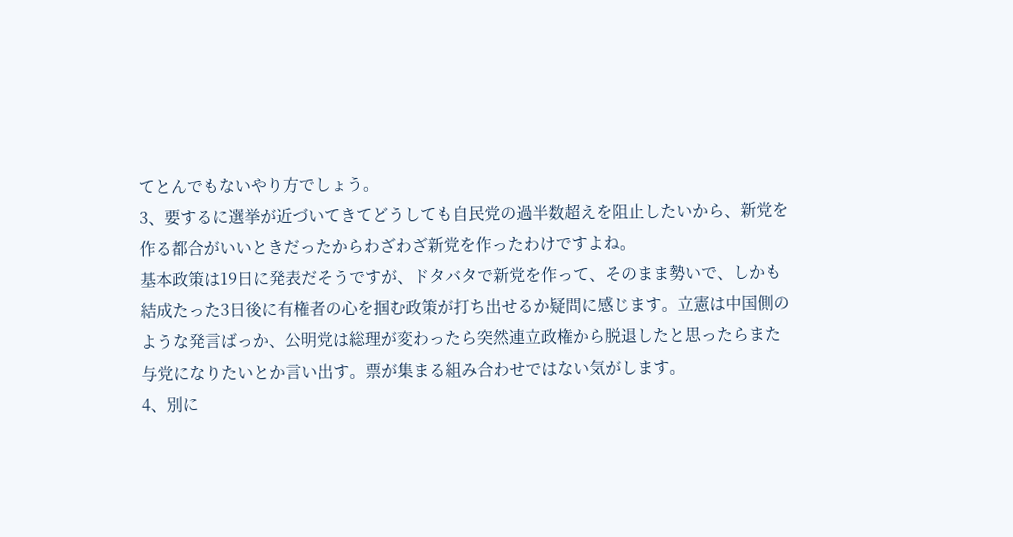てとんでもないやり方でしょう。
3、要するに選挙が近づいてきてどうしても自民党の過半数超えを阻止したいから、新党を作る都合がいいときだったからわざわざ新党を作ったわけですよね。
基本政策は19日に発表だそうですが、ドタバタで新党を作って、そのまま勢いで、しかも結成たった3日後に有権者の心を掴む政策が打ち出せるか疑問に感じます。立憲は中国側のような発言ばっか、公明党は総理が変わったら突然連立政権から脱退したと思ったらまた与党になりたいとか言い出す。票が集まる組み合わせではない気がします。
4、別に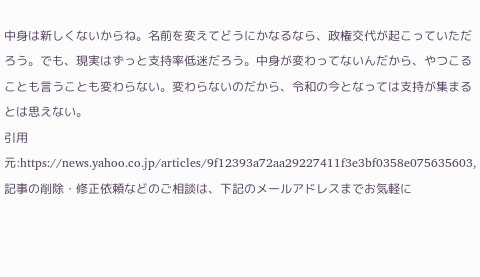中身は新しくないからね。名前を変えてどうにかなるなら、政権交代が起こっていただろう。でも、現実はずっと支持率低迷だろう。中身が変わってないんだから、やつこることも言うことも変わらない。変わらないのだから、令和の今となっては支持が集まるとは思えない。
引用元:https://news.yahoo.co.jp/articles/9f12393a72aa29227411f3e3bf0358e075635603,記事の削除・修正依頼などのご相談は、下記のメールアドレスまでお気軽に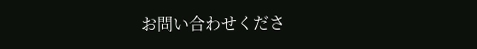お問い合わせくださ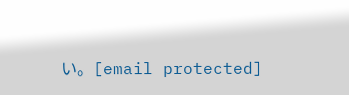い。[email protected]